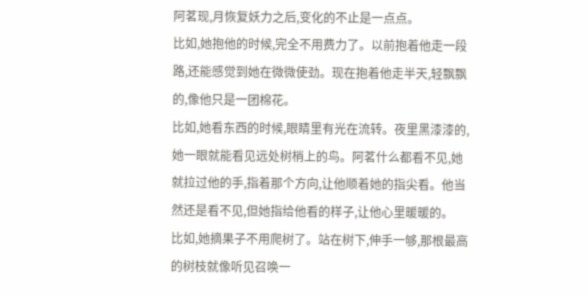阿茗现,月恢复妖力之后,变化的不止是一点点。
比如,她抱他的时候,完全不用费力了。以前抱着他走一段路,还能感觉到她在微微使劲。现在抱着他走半天,轻飘飘的,像他只是一团棉花。
比如,她看东西的时候,眼睛里有光在流转。夜里黑漆漆的,她一眼就能看见远处树梢上的鸟。阿茗什么都看不见,她就拉过他的手,指着那个方向,让他顺着她的指尖看。他当然还是看不见,但她指给他看的样子,让他心里暖暖的。
比如,她摘果子不用爬树了。站在树下,伸手一够,那根最高的树枝就像听见召唤一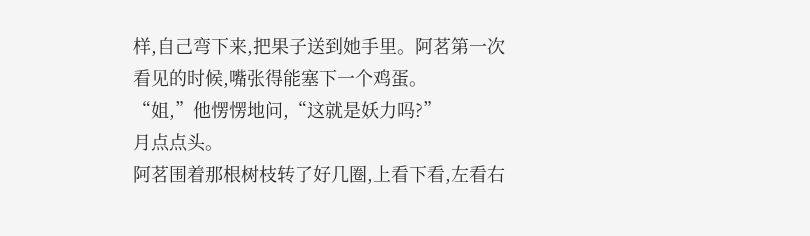样,自己弯下来,把果子送到她手里。阿茗第一次看见的时候,嘴张得能塞下一个鸡蛋。
“姐,”他愣愣地问,“这就是妖力吗?”
月点点头。
阿茗围着那根树枝转了好几圈,上看下看,左看右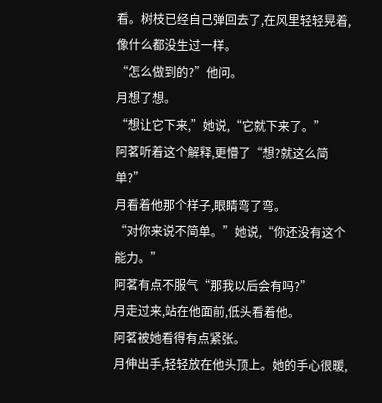看。树枝已经自己弹回去了,在风里轻轻晃着,像什么都没生过一样。
“怎么做到的?”他问。
月想了想。
“想让它下来,”她说,“它就下来了。”
阿茗听着这个解释,更懵了“想?就这么简单?”
月看着他那个样子,眼睛弯了弯。
“对你来说不简单。”她说,“你还没有这个能力。”
阿茗有点不服气“那我以后会有吗?”
月走过来,站在他面前,低头看着他。
阿茗被她看得有点紧张。
月伸出手,轻轻放在他头顶上。她的手心很暖,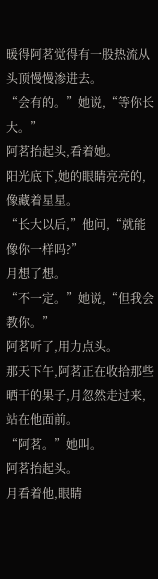暖得阿茗觉得有一股热流从头顶慢慢渗进去。
“会有的。”她说,“等你长大。”
阿茗抬起头,看着她。
阳光底下,她的眼睛亮亮的,像藏着星星。
“长大以后,”他问,“就能像你一样吗?”
月想了想。
“不一定。”她说,“但我会教你。”
阿茗听了,用力点头。
那天下午,阿茗正在收拾那些晒干的果子,月忽然走过来,站在他面前。
“阿茗。”她叫。
阿茗抬起头。
月看着他,眼睛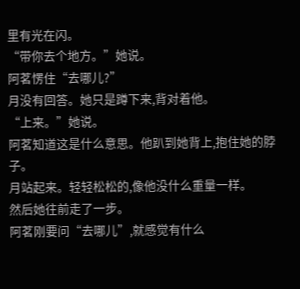里有光在闪。
“带你去个地方。”她说。
阿茗愣住“去哪儿?”
月没有回答。她只是蹲下来,背对着他。
“上来。”她说。
阿茗知道这是什么意思。他趴到她背上,抱住她的脖子。
月站起来。轻轻松松的,像他没什么重量一样。
然后她往前走了一步。
阿茗刚要问“去哪儿”,就感觉有什么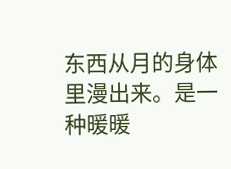东西从月的身体里漫出来。是一种暖暖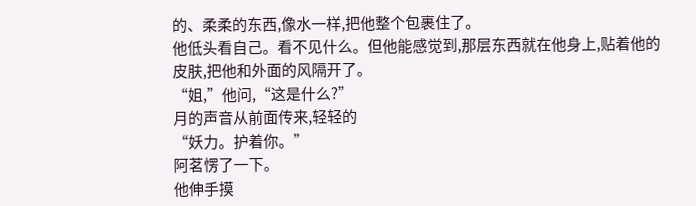的、柔柔的东西,像水一样,把他整个包裹住了。
他低头看自己。看不见什么。但他能感觉到,那层东西就在他身上,贴着他的皮肤,把他和外面的风隔开了。
“姐,”他问,“这是什么?”
月的声音从前面传来,轻轻的
“妖力。护着你。”
阿茗愣了一下。
他伸手摸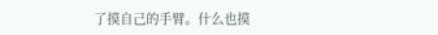了摸自己的手臂。什么也摸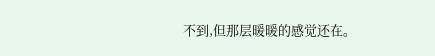不到,但那层暖暖的感觉还在。